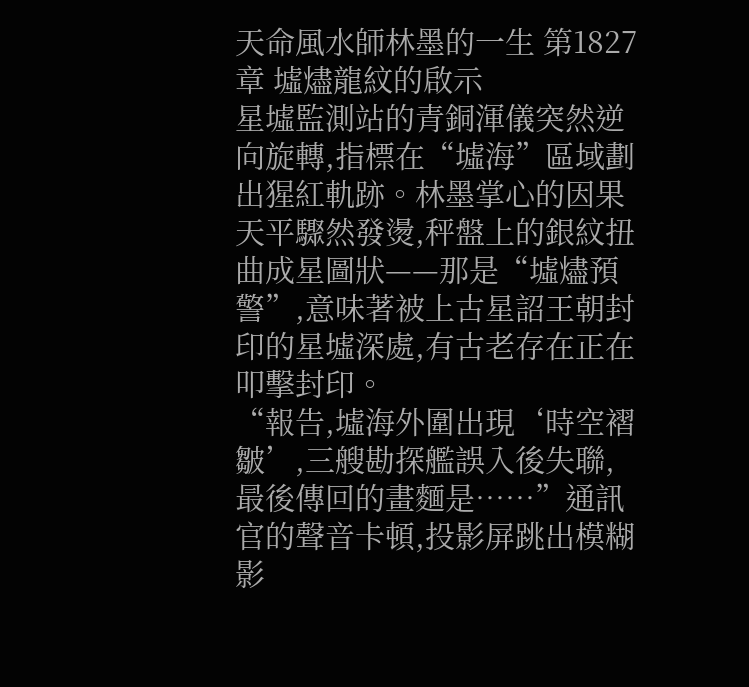天命風水師林墨的一生 第1827章 墟燼龍紋的啟示
星墟監測站的青銅渾儀突然逆向旋轉,指標在“墟海”區域劃出猩紅軌跡。林墨掌心的因果天平驟然發燙,秤盤上的銀紋扭曲成星圖狀——那是“墟燼預警”,意味著被上古星詔王朝封印的星墟深處,有古老存在正在叩擊封印。
“報告,墟海外圍出現‘時空褶皺’,三艘勘探艦誤入後失聯,最後傳回的畫麵是……”通訊官的聲音卡頓,投影屏跳出模糊影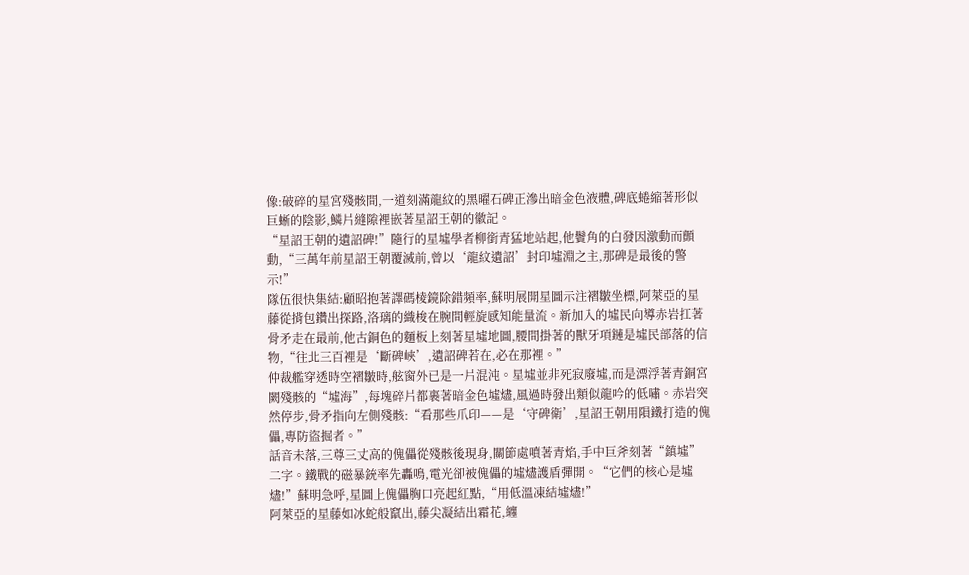像:破碎的星宮殘骸間,一道刻滿龍紋的黑曜石碑正滲出暗金色液體,碑底蜷縮著形似巨蜥的陰影,鱗片縫隙裡嵌著星詔王朝的徽記。
“星詔王朝的遺詔碑!”隨行的星墟學者柳銜青猛地站起,他鬢角的白發因激動而顫動,“三萬年前星詔王朝覆滅前,曾以‘龍紋遺詔’封印墟淵之主,那碑是最後的警示!”
隊伍很快集結:顧昭抱著譯碼棱鏡除錯頻率,蘇明展開星圖示注褶皺坐標,阿萊亞的星藤從揹包鑽出探路,洛璃的織梭在腕間輕旋感知能量流。新加入的墟民向導赤岩扛著骨矛走在最前,他古銅色的麵板上刻著星墟地圖,腰間掛著的獸牙項鏈是墟民部落的信物,“往北三百裡是‘斷碑峽’,遺詔碑若在,必在那裡。”
仲裁艦穿透時空褶皺時,舷窗外已是一片混沌。星墟並非死寂廢墟,而是漂浮著青銅宮闕殘骸的“墟海”,每塊碎片都裹著暗金色墟燼,風過時發出類似龍吟的低嘯。赤岩突然停步,骨矛指向左側殘骸:“看那些爪印——是‘守碑衛’,星詔王朝用隕鐵打造的傀儡,專防盜掘者。”
話音未落,三尊三丈高的傀儡從殘骸後現身,關節處噴著青焰,手中巨斧刻著“鎮墟”二字。鐵戰的磁暴銃率先轟鳴,電光卻被傀儡的墟燼護盾彈開。“它們的核心是墟燼!”蘇明急呼,星圖上傀儡胸口亮起紅點,“用低溫凍結墟燼!”
阿萊亞的星藤如冰蛇般竄出,藤尖凝結出霜花,纏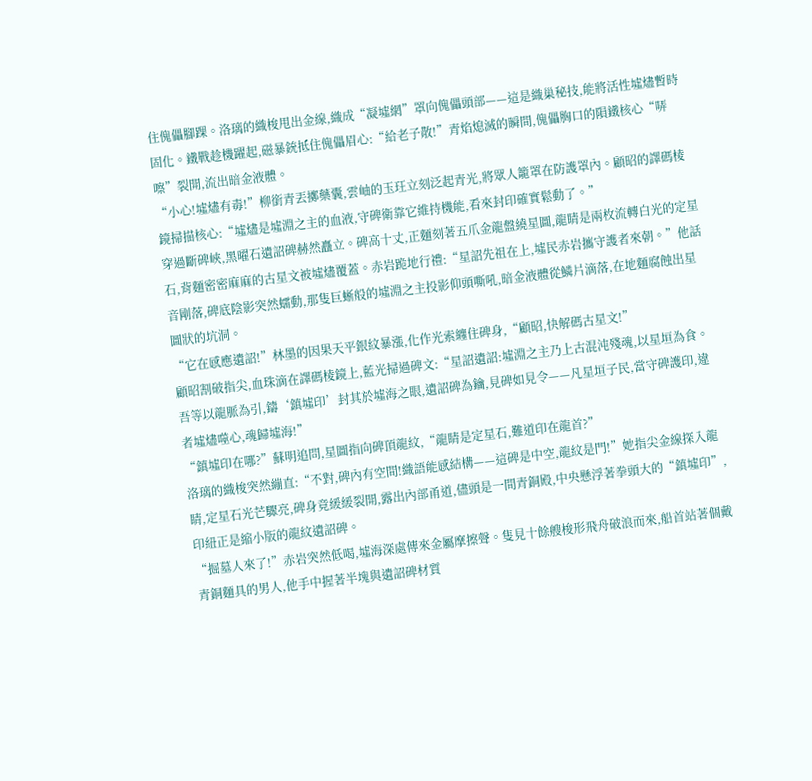住傀儡腳踝。洛璃的織梭甩出金線,織成“凝墟網”罩向傀儡頭部——這是織巢秘技,能將活性墟燼暫時固化。鐵戰趁機躍起,磁暴銃抵住傀儡眉心:“給老子散!”青焰熄滅的瞬間,傀儡胸口的隕鐵核心“哢嚓”裂開,流出暗金液體。
“小心!墟燼有毒!”柳銜青丟擲藥囊,雲岫的玉玨立刻泛起青光,將眾人籠罩在防護罩內。顧昭的譯碼棱鏡掃描核心:“墟燼是墟淵之主的血液,守碑衛靠它維持機能,看來封印確實鬆動了。”
穿過斷碑峽,黑曜石遺詔碑赫然矗立。碑高十丈,正麵刻著五爪金龍盤繞星圖,龍睛是兩枚流轉白光的定星石,背麵密密麻麻的古星文被墟燼覆蓋。赤岩跪地行禮:“星詔先祖在上,墟民赤岩攜守護者來朝。”他話音剛落,碑底陰影突然蠕動,那隻巨蜥般的墟淵之主投影仰頭嘶吼,暗金液體從鱗片滴落,在地麵腐蝕出星圖狀的坑洞。
“它在感應遺詔!”林墨的因果天平銀紋暴漲,化作光索纏住碑身,“顧昭,快解碼古星文!”
顧昭割破指尖,血珠滴在譯碼棱鏡上,藍光掃過碑文:“星詔遺詔:墟淵之主乃上古混沌殘魂,以星垣為食。吾等以龍脈為引,鑄‘鎮墟印’封其於墟海之眼,遺詔碑為鑰,見碑如見令——凡星垣子民,當守碑護印,違者墟燼噬心,魂歸墟海!”
“鎮墟印在哪?”蘇明追問,星圖指向碑頂龍紋,“龍睛是定星石,難道印在龍首?”
洛璃的織梭突然繃直:“不對,碑內有空間!織語能感結構——這碑是中空,龍紋是門!”她指尖金線探入龍睛,定星石光芒驟亮,碑身竟緩緩裂開,露出內部甬道,儘頭是一間青銅殿,中央懸浮著拳頭大的“鎮墟印”,印紐正是縮小版的龍紋遺詔碑。
“掘墓人來了!”赤岩突然低喝,墟海深處傳來金屬摩擦聲。隻見十餘艘梭形飛舟破浪而來,船首站著個戴青銅麵具的男人,他手中握著半塊與遺詔碑材質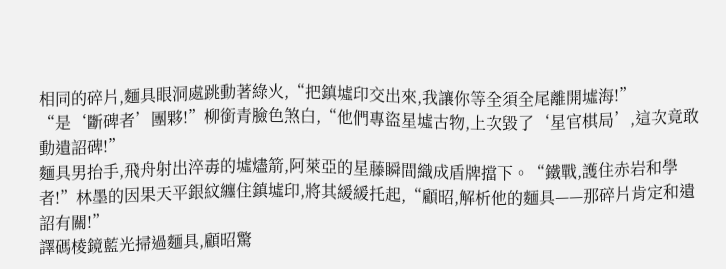相同的碎片,麵具眼洞處跳動著綠火,“把鎮墟印交出來,我讓你等全須全尾離開墟海!”
“是‘斷碑者’團夥!”柳銜青臉色煞白,“他們專盜星墟古物,上次毀了‘星官棋局’,這次竟敢動遺詔碑!”
麵具男抬手,飛舟射出淬毒的墟燼箭,阿萊亞的星藤瞬間織成盾牌擋下。“鐵戰,護住赤岩和學者!”林墨的因果天平銀紋纏住鎮墟印,將其緩緩托起,“顧昭,解析他的麵具——那碎片肯定和遺詔有關!”
譯碼棱鏡藍光掃過麵具,顧昭驚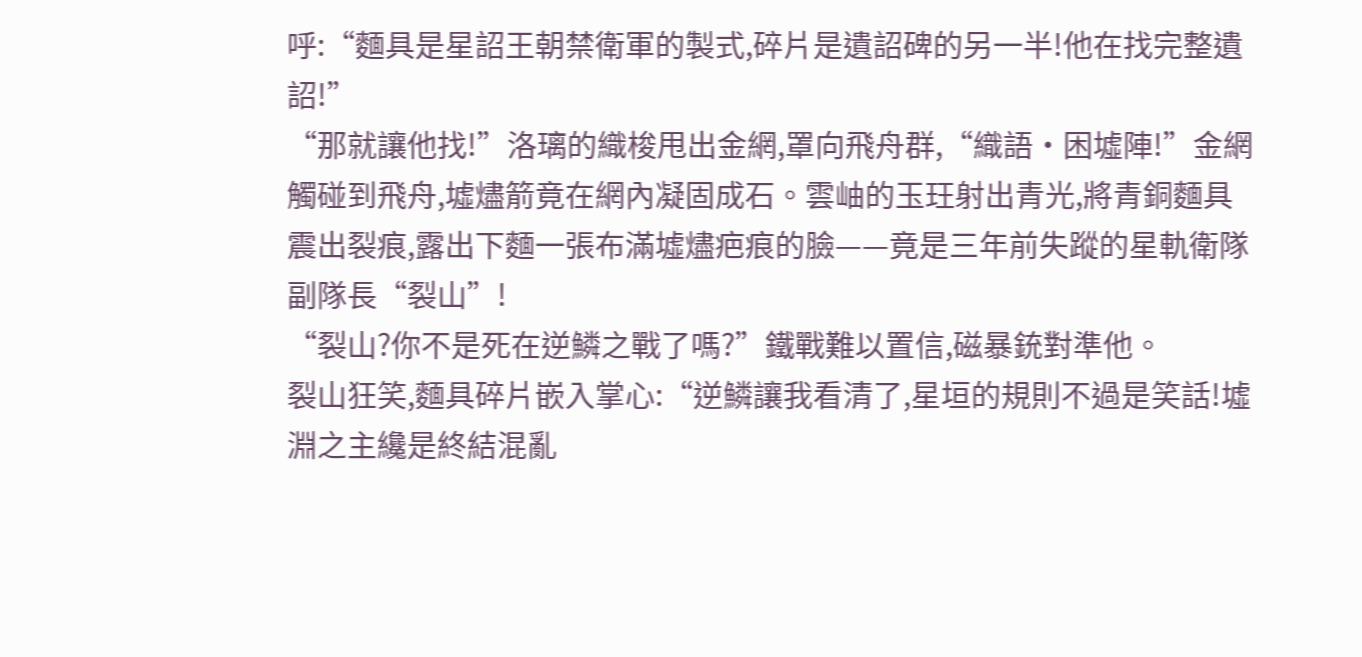呼:“麵具是星詔王朝禁衛軍的製式,碎片是遺詔碑的另一半!他在找完整遺詔!”
“那就讓他找!”洛璃的織梭甩出金網,罩向飛舟群,“織語·困墟陣!”金網觸碰到飛舟,墟燼箭竟在網內凝固成石。雲岫的玉玨射出青光,將青銅麵具震出裂痕,露出下麵一張布滿墟燼疤痕的臉——竟是三年前失蹤的星軌衛隊副隊長“裂山”!
“裂山?你不是死在逆鱗之戰了嗎?”鐵戰難以置信,磁暴銃對準他。
裂山狂笑,麵具碎片嵌入掌心:“逆鱗讓我看清了,星垣的規則不過是笑話!墟淵之主纔是終結混亂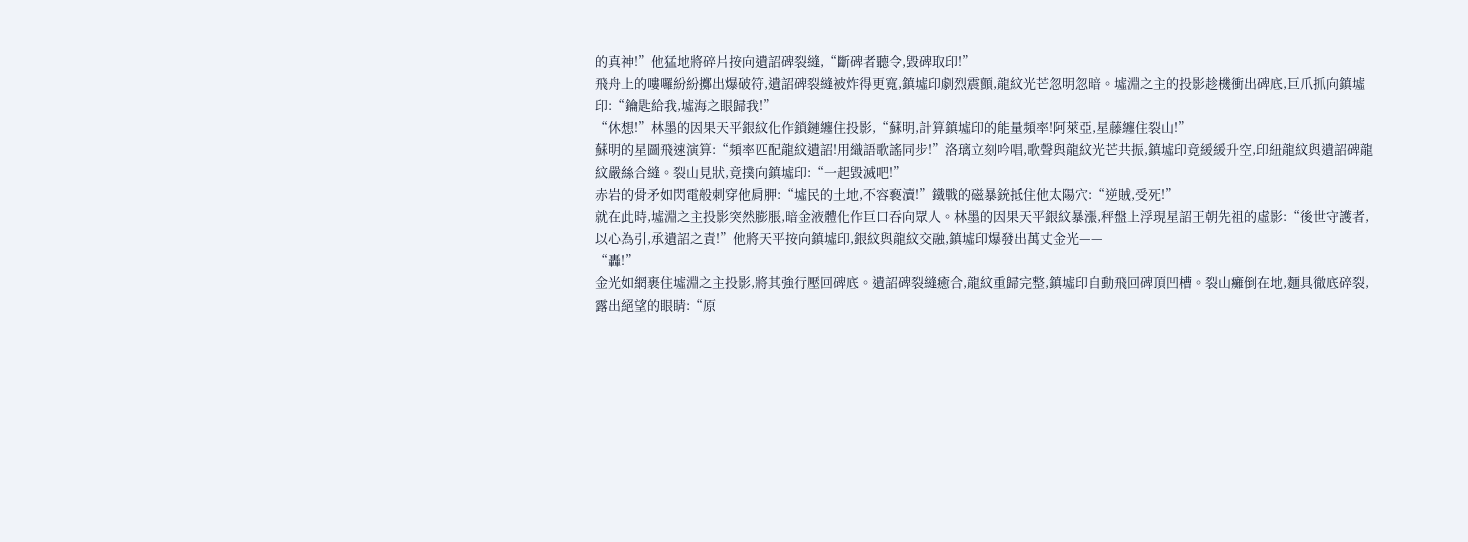的真神!”他猛地將碎片按向遺詔碑裂縫,“斷碑者聽令,毀碑取印!”
飛舟上的嘍囉紛紛擲出爆破符,遺詔碑裂縫被炸得更寬,鎮墟印劇烈震顫,龍紋光芒忽明忽暗。墟淵之主的投影趁機衝出碑底,巨爪抓向鎮墟印:“鑰匙給我,墟海之眼歸我!”
“休想!”林墨的因果天平銀紋化作鎖鏈纏住投影,“蘇明,計算鎮墟印的能量頻率!阿萊亞,星藤纏住裂山!”
蘇明的星圖飛速演算:“頻率匹配龍紋遺詔!用織語歌謠同步!”洛璃立刻吟唱,歌聲與龍紋光芒共振,鎮墟印竟緩緩升空,印紐龍紋與遺詔碑龍紋嚴絲合縫。裂山見狀,竟撲向鎮墟印:“一起毀滅吧!”
赤岩的骨矛如閃電般刺穿他肩胛:“墟民的土地,不容褻瀆!”鐵戰的磁暴銃抵住他太陽穴:“逆賊,受死!”
就在此時,墟淵之主投影突然膨脹,暗金液體化作巨口吞向眾人。林墨的因果天平銀紋暴漲,秤盤上浮現星詔王朝先祖的虛影:“後世守護者,以心為引,承遺詔之責!”他將天平按向鎮墟印,銀紋與龍紋交融,鎮墟印爆發出萬丈金光——
“轟!”
金光如網裹住墟淵之主投影,將其強行壓回碑底。遺詔碑裂縫癒合,龍紋重歸完整,鎮墟印自動飛回碑頂凹槽。裂山癱倒在地,麵具徹底碎裂,露出絕望的眼睛:“原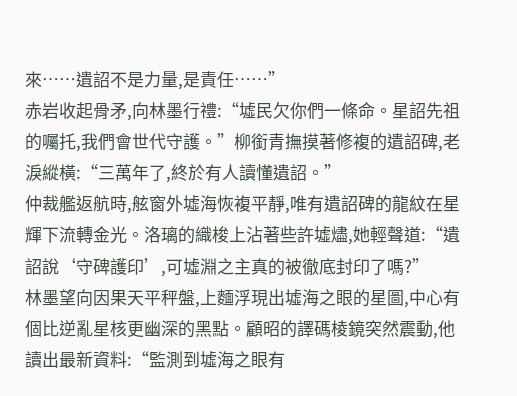來……遺詔不是力量,是責任……”
赤岩收起骨矛,向林墨行禮:“墟民欠你們一條命。星詔先祖的囑托,我們會世代守護。”柳銜青撫摸著修複的遺詔碑,老淚縱橫:“三萬年了,終於有人讀懂遺詔。”
仲裁艦返航時,舷窗外墟海恢複平靜,唯有遺詔碑的龍紋在星輝下流轉金光。洛璃的織梭上沾著些許墟燼,她輕聲道:“遺詔說‘守碑護印’,可墟淵之主真的被徹底封印了嗎?”
林墨望向因果天平秤盤,上麵浮現出墟海之眼的星圖,中心有個比逆亂星核更幽深的黑點。顧昭的譯碼棱鏡突然震動,他讀出最新資料:“監測到墟海之眼有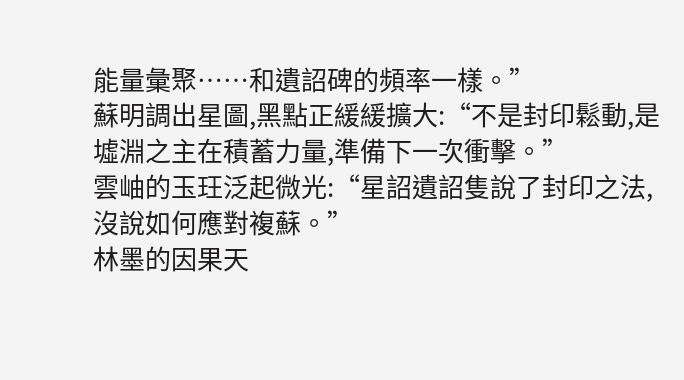能量彙聚……和遺詔碑的頻率一樣。”
蘇明調出星圖,黑點正緩緩擴大:“不是封印鬆動,是墟淵之主在積蓄力量,準備下一次衝擊。”
雲岫的玉玨泛起微光:“星詔遺詔隻說了封印之法,沒說如何應對複蘇。”
林墨的因果天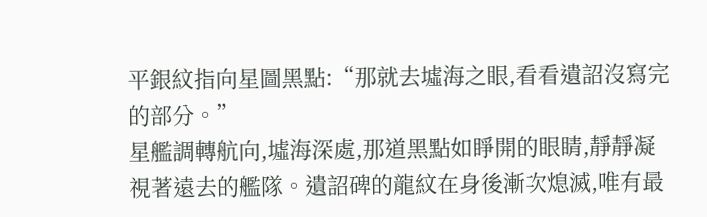平銀紋指向星圖黑點:“那就去墟海之眼,看看遺詔沒寫完的部分。”
星艦調轉航向,墟海深處,那道黑點如睜開的眼睛,靜靜凝視著遠去的艦隊。遺詔碑的龍紋在身後漸次熄滅,唯有最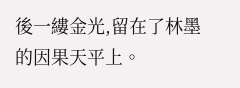後一縷金光,留在了林墨的因果天平上。